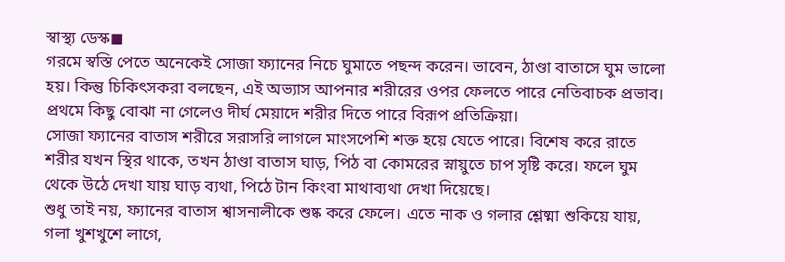স্বাস্থ্য ডেস্ক◼
গরমে স্বস্তি পেতে অনেকেই সোজা ফ্যানের নিচে ঘুমাতে পছন্দ করেন। ভাবেন, ঠাণ্ডা বাতাসে ঘুম ভালো হয়। কিন্তু চিকিৎসকরা বলছেন, এই অভ্যাস আপনার শরীরের ওপর ফেলতে পারে নেতিবাচক প্রভাব। প্রথমে কিছু বোঝা না গেলেও দীর্ঘ মেয়াদে শরীর দিতে পারে বিরূপ প্রতিক্রিয়া।
সোজা ফ্যানের বাতাস শরীরে সরাসরি লাগলে মাংসপেশি শক্ত হয়ে যেতে পারে। বিশেষ করে রাতে শরীর যখন স্থির থাকে, তখন ঠাণ্ডা বাতাস ঘাড়, পিঠ বা কোমরের স্নায়ুতে চাপ সৃষ্টি করে। ফলে ঘুম থেকে উঠে দেখা যায় ঘাড় ব্যথা, পিঠে টান কিংবা মাথাব্যথা দেখা দিয়েছে।
শুধু তাই নয়, ফ্যানের বাতাস শ্বাসনালীকে শুষ্ক করে ফেলে। এতে নাক ও গলার শ্লেষ্মা শুকিয়ে যায়, গলা খুশখুশে লাগে,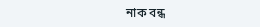নাক বন্ধ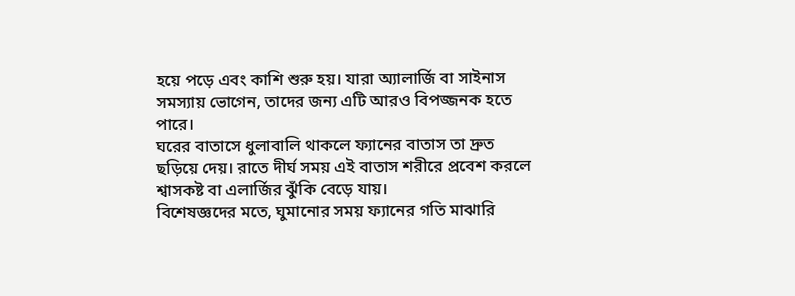হয়ে পড়ে এবং কাশি শুরু হয়। যারা অ্যালার্জি বা সাইনাস সমস্যায় ভোগেন, তাদের জন্য এটি আরও বিপজ্জনক হতে পারে।
ঘরের বাতাসে ধুলাবালি থাকলে ফ্যানের বাতাস তা দ্রুত ছড়িয়ে দেয়। রাতে দীর্ঘ সময় এই বাতাস শরীরে প্রবেশ করলে শ্বাসকষ্ট বা এলার্জির ঝুঁকি বেড়ে যায়।
বিশেষজ্ঞদের মতে, ঘুমানোর সময় ফ্যানের গতি মাঝারি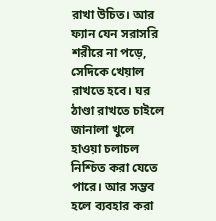রাখা উচিত। আর ফ্যান যেন সরাসরি শরীরে না পড়ে, সেদিকে খেয়াল রাখতে হবে। ঘর ঠাণ্ডা রাখতে চাইলে জানালা খুলে হাওয়া চলাচল নিশ্চিত করা যেতে পারে। আর সম্ভব হলে ব্যবহার করা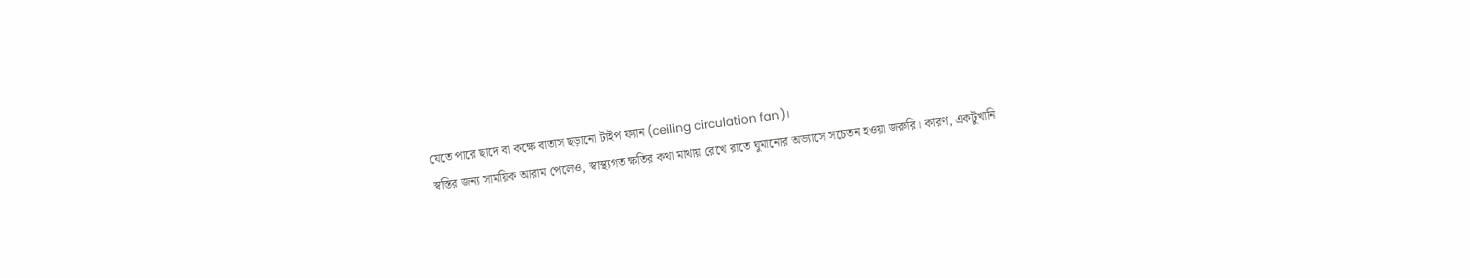যেতে পারে ছাদে বা কক্ষে বাতাস ছড়ানো টাইপ ফ্যান (ceiling circulation fan)।
স্বস্তির জন্য সাময়িক আরাম পেলেও, স্বাস্থ্যগত ক্ষতির কথা মাথায় রেখে রাতে ঘুমানোর অভ্যাসে সচেতন হওয়া জরুরি। কারণ, একটুখানি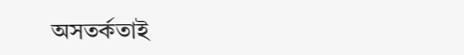অসতর্কতাই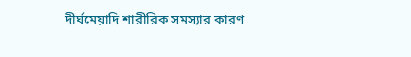দীর্ঘমেয়াদি শারীরিক সমস্যার কারণ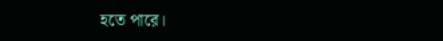হতে পারে।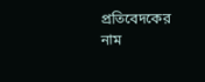প্রতিবেদকের নাম